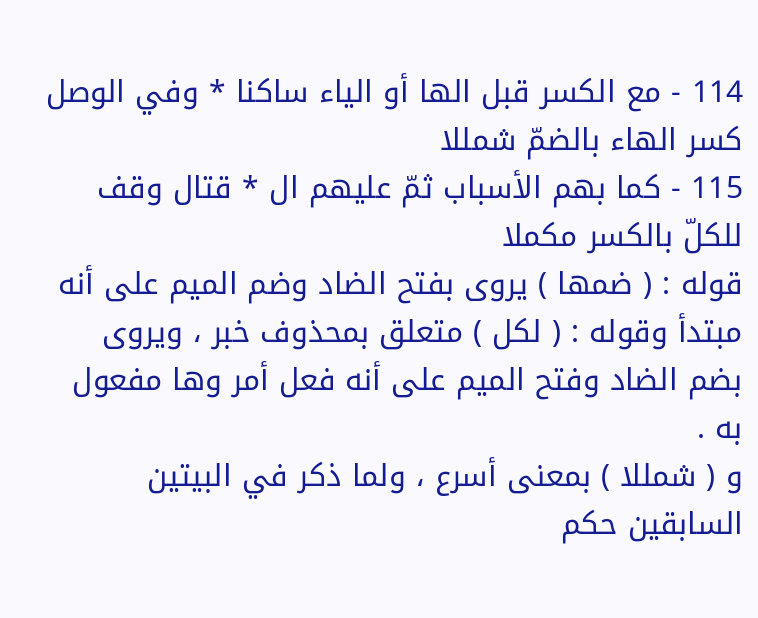114 - مع الكسر قبل الها أو الياء ساكنا * وفي الوصل كسر الهاء بالضمّ شمللا
115 - كما بهم الأسباب ثمّ عليهم ال * قتال وقف للكلّ بالكسر مكملا
قوله : ( ضمها ) يروى بفتح الضاد وضم الميم على أنه مبتدأ وقوله : ( لكل ) متعلق بمحذوف خبر ، ويروى بضم الضاد وفتح الميم على أنه فعل أمر وها مفعول به .
و ( شمللا ) بمعنى أسرع ، ولما ذكر في البيتين السابقين حكم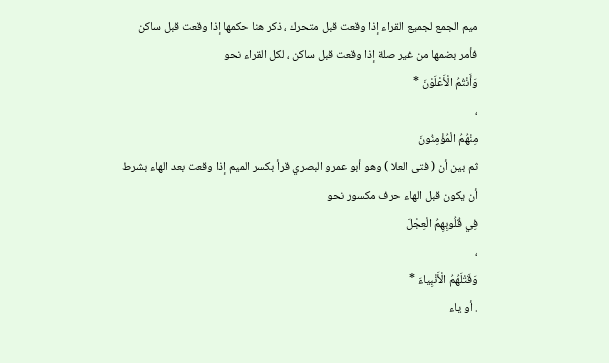ميم الجمع لجميع القراء إذا وقعت قبل متحرك ، ذكر هنا حكمها إذا وقعت قبل ساكن فأمر بضمها من غير صلة إذا وقعت قبل ساكن ، لكل القراء نحو
وَأَنْتُمُ الْأَعْلَوْنَ *
،
مِنْهُمُ الْمُؤْمِنُونَ
ثم بين أن ( فتى العلا ) وهو أبو عمرو البصري قرأ بكسر الميم إذا وقعت بعد الهاء بشرط أن يكون قبل الهاء حرف مكسور نحو
فِي قُلُوبِهِمُ الْعِجْلَ
،
وَقَتْلَهُمُ الْأَنْبِياءَ *
. أو ياء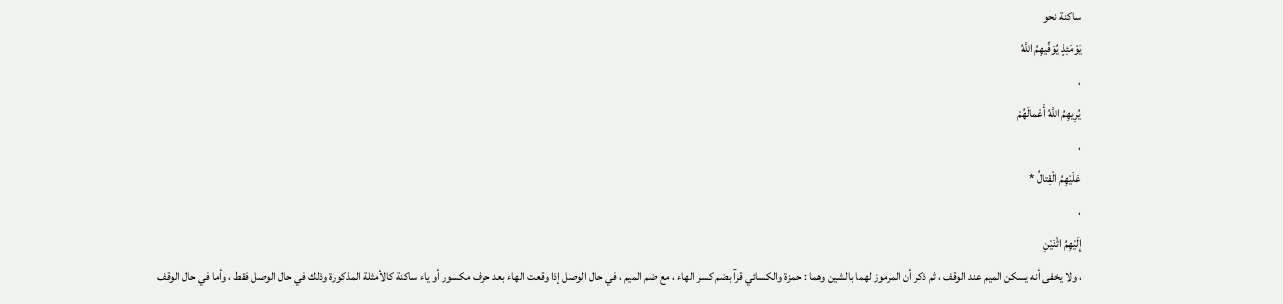ساكنة نحو
يَوْمَئِذٍ يُوَفِّيهِمُ اللَّهُ
،
يُرِيهِمُ اللَّهُ أَعْمالَهُمْ
،
عَلَيْهِمُ الْقِتالُ *
،
إِلَيْهِمُ اثْنَيْنِ
، ولا يخفى أنه يسكن الميم عند الوقف ، ثم ذكر أن المرموز لهما بالشين وهما : حمزة والكسائي قرآ بضم كسر الهاء ، مع ضم الميم ، في حال الوصل إذا وقعت الهاء بعد حرف مكسور أو ياء ساكنة كالأمثلة المذكورة وذلك في حال الوصل فقط ، وأما في حال الوقف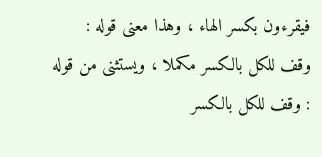فيقرءون بكسر الهاء ، وهذا معنى قوله : وقف للكل بالكسر مكملا ، ويستثنى من قوله : وقف للكل بالكسر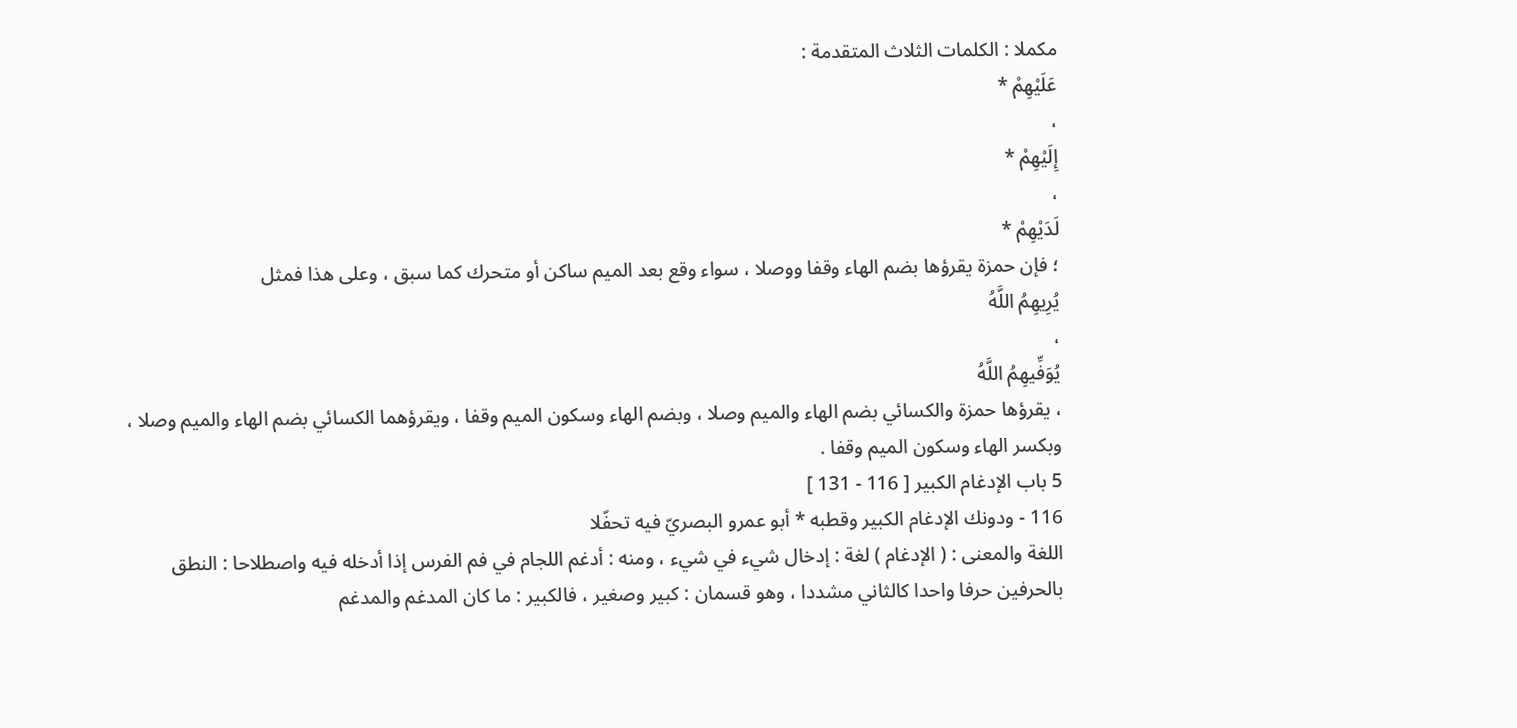مكملا : الكلمات الثلاث المتقدمة :
عَلَيْهِمْ *
،
إِلَيْهِمْ *
،
لَدَيْهِمْ *
؛ فإن حمزة يقرؤها بضم الهاء وقفا ووصلا ، سواء وقع بعد الميم ساكن أو متحرك كما سبق ، وعلى هذا فمثل
يُرِيهِمُ اللَّهُ
،
يُوَفِّيهِمُ اللَّهُ
، يقرؤها حمزة والكسائي بضم الهاء والميم وصلا ، وبضم الهاء وسكون الميم وقفا ، ويقرؤهما الكسائي بضم الهاء والميم وصلا ، وبكسر الهاء وسكون الميم وقفا .
5 باب الإدغام الكبير [ 116 - 131 ]
116 - ودونك الإدغام الكبير وقطبه * أبو عمرو البصريّ فيه تحفّلا
اللغة والمعنى : ( الإدغام ) لغة : إدخال شيء في شيء ، ومنه : أدغم اللجام في فم الفرس إذا أدخله فيه واصطلاحا : النطق بالحرفين حرفا واحدا كالثاني مشددا ، وهو قسمان : كبير وصغير ، فالكبير : ما كان المدغم والمدغم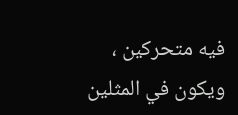فيه متحركين ، ويكون في المثلين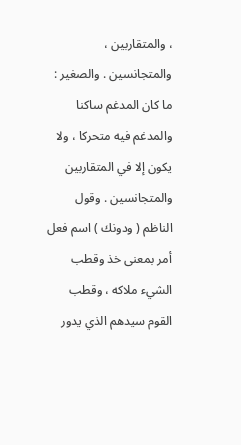، والمتقاربين ، والمتجانسين . والصغير : ما كان المدغم ساكنا والمدغم فيه متحركا ، ولا يكون إلا في المتقاربين والمتجانسين . وقول الناظم ( ودونك ) اسم فعل أمر بمعنى خذ وقطب الشيء ملاكه ، وقطب القوم سيدهم الذي يدور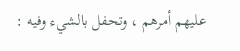عليهم أمرهم ، وتحفل بالشيء وفيه :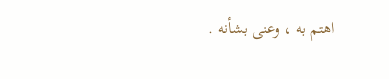اهتم به ، وعنى بشأنه .